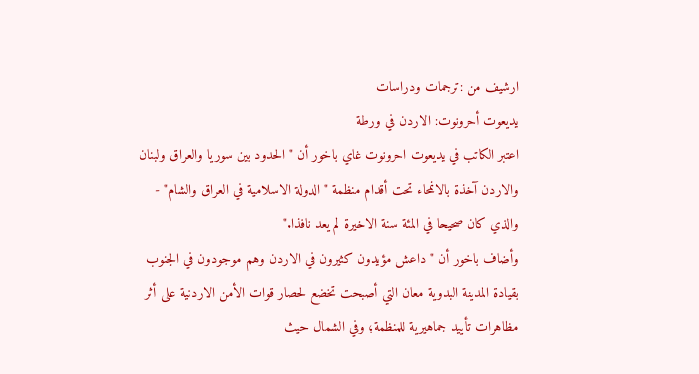ارشيف من :ترجمات ودراسات
يديعوت أحرونوت: الاردن في ورطة
اعتبر الكاتب في يديعوت احرونوت غاي باخور أن "الحدود بين سوريا والعراق ولبنان والاردن آخذة بالانمحاء تحت أقدام منظمة "الدولة الاسلامية في العراق والشام" - والذي كان صحيحا في المئة سنة الاخيرة لم يعد نافذا."
وأضاف باخور أن "داعش مؤيدون كثيرون في الاردن وهم موجودون في الجنوب بقيادة المدينة البدوية معان التي أصبحت تخضع لحصار قوات الأمن الاردنية على أثر مظاهرات تأييد جماهيرية للمنظمة؛ وفي الشمال حيث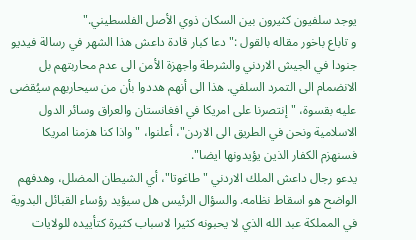يوجد سلفيون كثيرون بين السكان ذوي الأصل الفلسطيني."
و تاباع باخور مقاله بالقول :"دعا كبار قادة داعش هذا الشهر في رسالة فيديو جنودا في الجيش الاردني والشرطة واجهزة الأمن الى عدم محاربتهم بل الانضمام الى التمرد السلفي. هذا الى أنهم هددوا بأن من سيحاربهم سيُقضى عليه بقسوة، "إنتصرنا على امريكا في افغانستان والعراق وسائر الدول الاسلامية ونحن في الطريق الى الاردن"، أعلنوا، "واذا كنا هزمنا امريكا فسنهزم الكفار الذين يؤيدونها ايضا".
يدعو رجال داعش الملك الاردني "طاغوتا"، أي الشيطان المضلل، وهدفهم الواضح هو اسقاط نظامه. والسؤال الرئيس هل سيؤيد رؤساء القبائل البدوية في المملكة عبد الله الذي لا يحبونه كثيرا لاسباب كثيرة كتأييده للولايات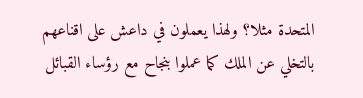المتحدة مثلا؟ ولهذا يعملون في داعش على اقناعهم بالتخلي عن الملك كما عملوا بنجاح مع رؤساء القبائل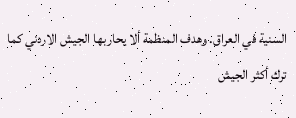السنية في العراق. وهدف المنظمة ألا يحاربها الجيش الاردني كما ترك أكثر الجيش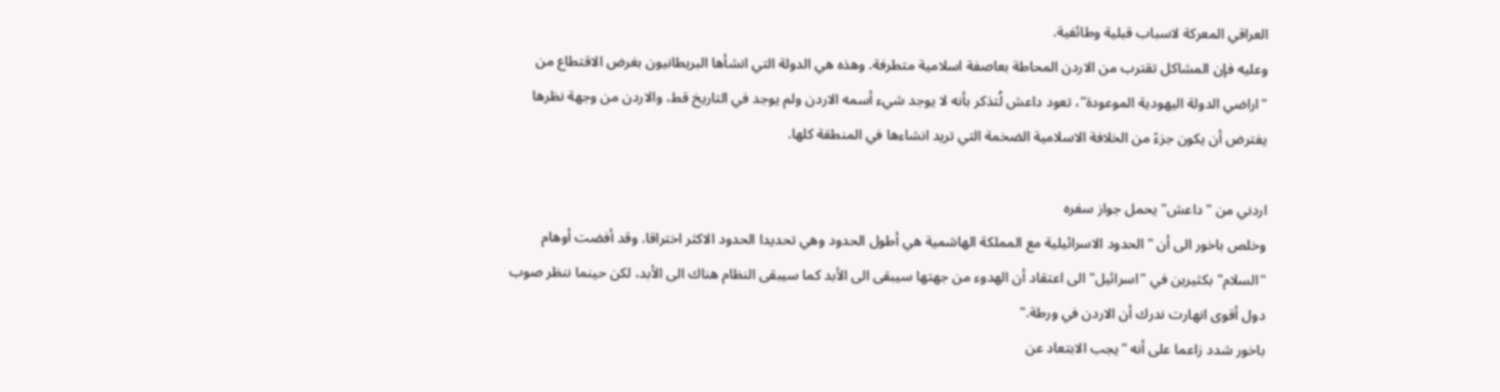العراقي المعركة لاسباب قبلية وطائفية.
وعليه فإن المشاكل تقترب من الاردن المحاطة بعاصفة اسلامية متطرفة. وهذه هي الدولة التي انشأها البريطانيون بغرض الاقتطاع من "اراضي الدولة اليهودية الموعودة"، تعود داعش لُتذكر بأنه لا يوجد شيء أسمه الاردن ولم يوجد في التاريخ قط، والاردن من وجهة نظرها يفترض أن يكون جزءً من الخلافة الاسلامية الضخمة التي تريد انشاءها في المنطقة كلها.

اردني من "داعش" يحمل جواز سفره
وخلص باخور الى أن "الحدود الاسرائيلية مع المملكة الهاشمية هي أطول الحدود وهي تحديدا الحدود الاكثر اختراقا. وقد أفضت أوهام "السلام" بكثيرين في "اسرائيل" الى اعتقاد أن الهدوء من جهتها سيبقى الى الأبد كما سيبقى النظام هناك الى الأبد، لكن حينما ننظر صوب دول أقوى انهارت ندرك أن الاردن في ورطة."
باخور شدد زاعما على أنه "يجب الابتعاد عن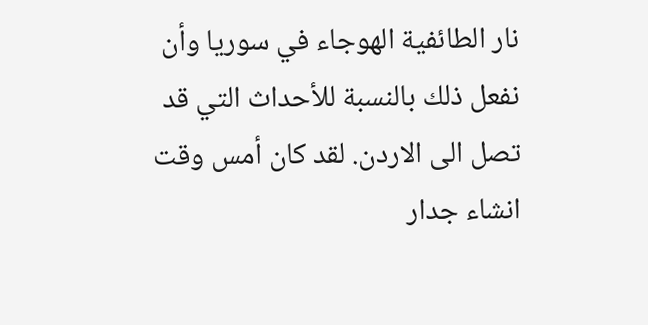نار الطائفية الهوجاء في سوريا وأن نفعل ذلك بالنسبة للأحداث التي قد تصل الى الاردن. لقد كان أمس وقت انشاء جدار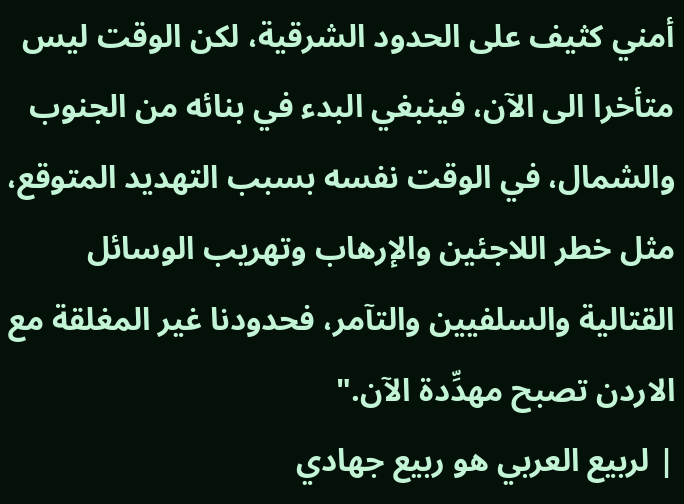أمني كثيف على الحدود الشرقية، لكن الوقت ليس متأخرا الى الآن، فينبغي البدء في بنائه من الجنوب والشمال، في الوقت نفسه بسبب التهديد المتوقع، مثل خطر اللاجئين والإرهاب وتهريب الوسائل القتالية والسلفيين والتآمر، فحدودنا غير المغلقة مع الاردن تصبح مهدِّدة الآن."
| لربيع العربي هو ربيع جهادي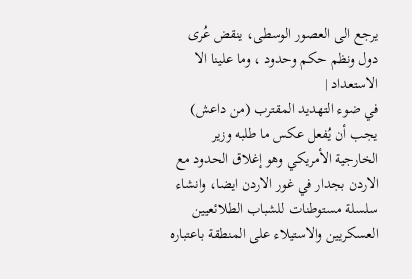يرجع الى العصور الوسطى، ينقض عُرى دول ونظم حكم وحدود ، وما علينا الا الاستعداد |
في ضوء التهديد المقترب (من داعش) يجب أن يُفعل عكس ما طلبه وزير الخارجية الأمريكي وهو إغلاق الحدود مع الاردن بجدار في غور الاردن ايضا، وانشاء سلسلة مستوطنات للشباب الطلائعيين العسكريين والاستيلاء على المنطقة باعتباره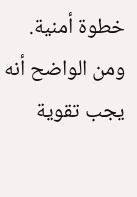خطوة أمنية. ومن الواضح أنه يجب تقوية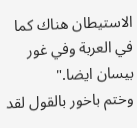الاستيطان هناك كما في العربة وفي غور بيسان ايضا."
وختم باخور بالقول لقد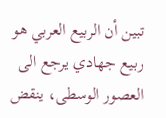تبين أن الربيع العربي هو ربيع جهادي يرجع الى العصور الوسطى، ينقض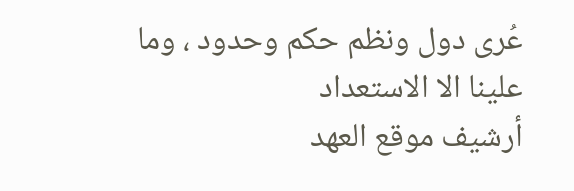عُرى دول ونظم حكم وحدود ، وما علينا الا الاستعداد
أرشيف موقع العهد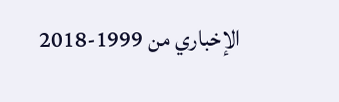الإخباري من 1999-2018